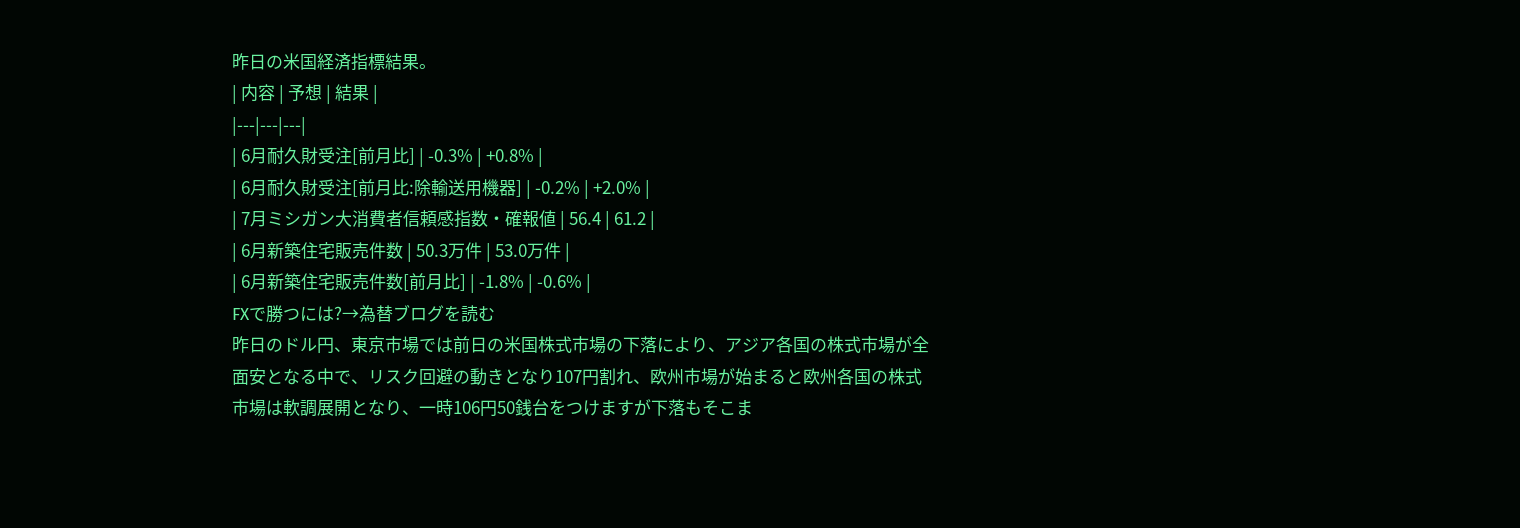昨日の米国経済指標結果。
| 内容 | 予想 | 結果 |
|---|---|---|
| 6月耐久財受注[前月比] | -0.3% | +0.8% |
| 6月耐久財受注[前月比:除輸送用機器] | -0.2% | +2.0% |
| 7月ミシガン大消費者信頼感指数・確報値 | 56.4 | 61.2 |
| 6月新築住宅販売件数 | 50.3万件 | 53.0万件 |
| 6月新築住宅販売件数[前月比] | -1.8% | -0.6% |
FXで勝つには?→為替ブログを読む
昨日のドル円、東京市場では前日の米国株式市場の下落により、アジア各国の株式市場が全面安となる中で、リスク回避の動きとなり107円割れ、欧州市場が始まると欧州各国の株式市場は軟調展開となり、一時106円50銭台をつけますが下落もそこま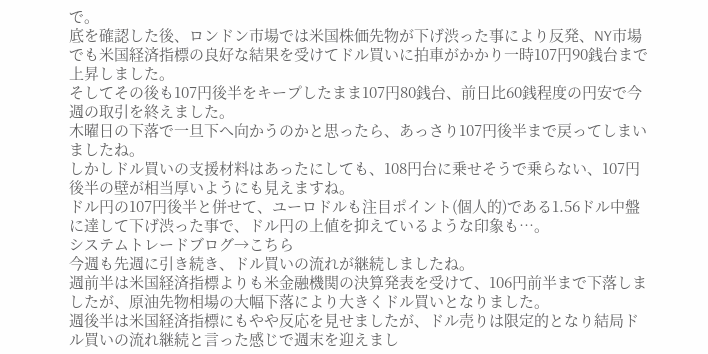で。
底を確認した後、ロンドン市場では米国株価先物が下げ渋った事により反発、NY市場でも米国経済指標の良好な結果を受けてドル買いに拍車がかかり一時107円90銭台まで上昇しました。
そしてその後も107円後半をキープしたまま107円80銭台、前日比60銭程度の円安で今週の取引を終えました。
木曜日の下落で一旦下へ向かうのかと思ったら、あっさり107円後半まで戻ってしまいましたね。
しかしドル買いの支援材料はあったにしても、108円台に乗せそうで乗らない、107円後半の壁が相当厚いようにも見えますね。
ドル円の107円後半と併せて、ユーロドルも注目ポイント(個人的)である1.56ドル中盤に達して下げ渋った事で、ドル円の上値を抑えているような印象も…。
システムトレードブログ→こちら
今週も先週に引き続き、ドル買いの流れが継続しましたね。
週前半は米国経済指標よりも米金融機関の決算発表を受けて、106円前半まで下落しましたが、原油先物相場の大幅下落により大きくドル買いとなりました。
週後半は米国経済指標にもやや反応を見せましたが、ドル売りは限定的となり結局ドル買いの流れ継続と言った感じで週末を迎えまし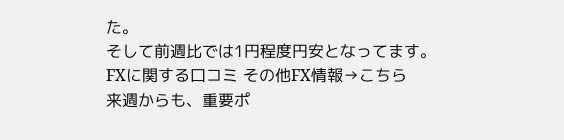た。
そして前週比では1円程度円安となってます。
FXに関する口コミ その他FX情報→こちら
来週からも、重要ポ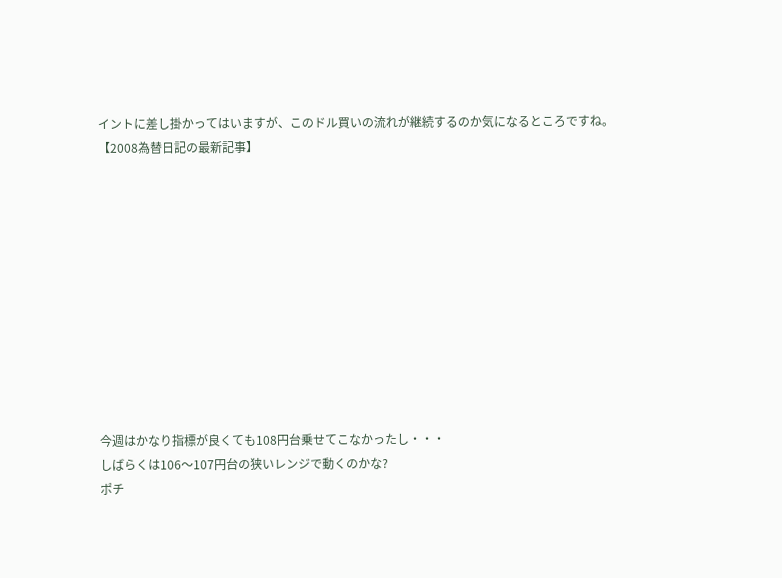イントに差し掛かってはいますが、このドル買いの流れが継続するのか気になるところですね。
【2008為替日記の最新記事】











今週はかなり指標が良くても108円台乗せてこなかったし・・・
しばらくは106〜107円台の狭いレンジで動くのかな?
ポチ